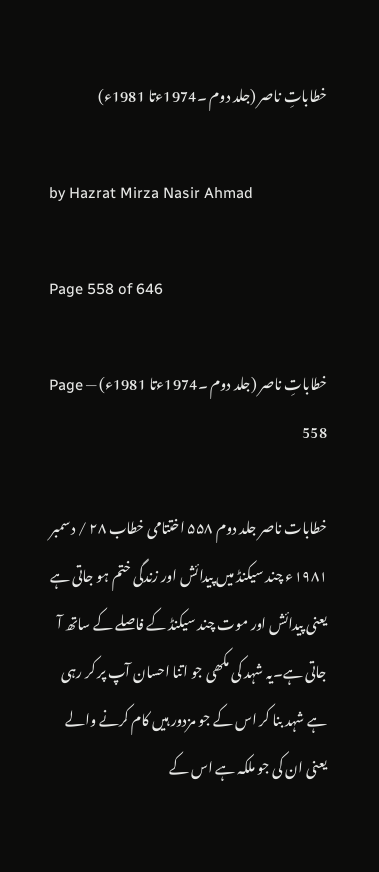خطاباتِ ناصر (جلد دوم ۔1974ءتا 1981ء)

by Hazrat Mirza Nasir Ahmad

Page 558 of 646

خطاباتِ ناصر (جلد دوم ۔1974ءتا 1981ء) — Page 558

خطابات ناصر جلد دوم ۵۵۸ اختتامی خطاب ۲۸ / دسمبر ۱۹۸۱ء چند سیکنڈ میں پیدائش اور زندگی ختم ہو جاتی ہے یعنی پیدائش اور موت چند سیکنڈ کے فاصلے کے ساتھ آ جاتی ہے۔یہ شہد کی مکھی جو اتنا احسان آپ پر کر رہی ہے شہد بنا کر اس کے جو مزدور ہیں کام کرنے والے یعنی ان کی جو ملکہ ہے اس کے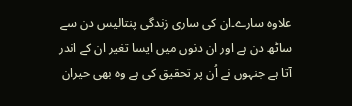علاوہ سارے۔ان کی ساری زندگی پنتالیس دن سے ساٹھ دن ہے اور ان دنوں میں ایسا تغیر ان کے اندر آتا ہے جنہوں نے اُن پر تحقیق کی ہے وہ بھی حیران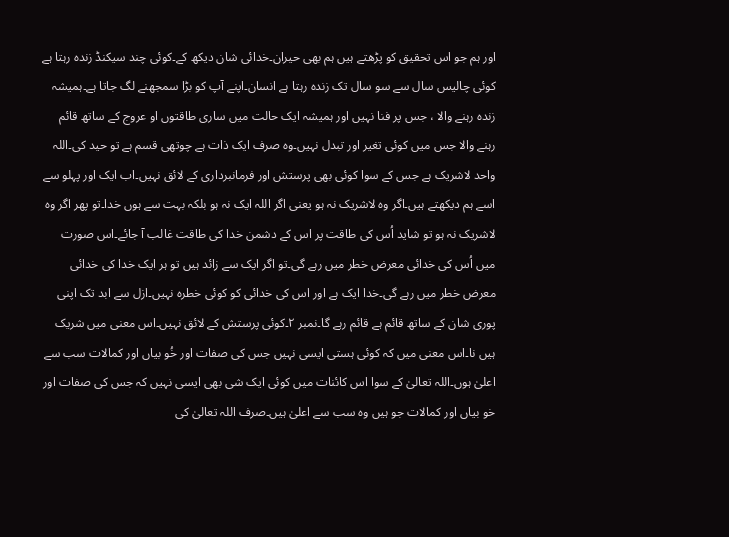اور ہم جو اس تحقیق کو پڑھتے ہیں ہم بھی حیران۔خدائی شان دیکھ کے۔کوئی چند سیکنڈ زندہ رہتا ہے کوئی چالیس سال سے سو سال تک زندہ رہتا ہے انسان۔اپنے آپ کو بڑا سمجھنے لگ جاتا ہے۔ہمیشہ زندہ رہنے والا ، جس پر فنا نہیں اور ہمیشہ ایک حالت میں ساری طاقتوں او عروج کے ساتھ قائم رہنے والا جس میں کوئی تغیر اور تبدل نہیں۔وہ صرف ایک ذات ہے چوتھی قسم ہے تو حید کی۔اللہ واحد لاشریک ہے جس کے سوا کوئی بھی پرستش اور فرمانبرداری کے لائق نہیں۔اب ایک اور پہلو سے اسے ہم دیکھتے ہیں۔اگر وہ لاشریک نہ ہو یعنی اگر اللہ ایک نہ ہو بلکہ بہت سے ہوں خدا۔تو پھر اگر وہ لاشریک نہ ہو تو شاید اُس کی طاقت پر اس کے دشمن خدا کی طاقت غالب آ جائے۔اس صورت میں اُس کی خدائی معرض خطر میں رہے گی۔تو اگر ایک سے زائد ہیں تو ہر ایک خدا کی خدائی معرض خطر میں رہے گی۔خدا ایک ہے اور اس کی خدائی کو کوئی خطرہ نہیں۔ازل سے ابد تک اپنی پوری شان کے ساتھ قائم ہے قائم رہے گا۔نمبر ۲۔کوئی پرستش کے لائق نہیں۔اس معنی میں شریک ہیں نا۔اس معنی میں کہ کوئی ہستی ایسی نہیں جس کی صفات اور خُو بیاں اور کمالات سب سے اعلیٰ ہوں۔اللہ تعالیٰ کے سوا اس کائنات میں کوئی ایک شی بھی ایسی نہیں کہ جس کی صفات اور خو بیاں اور کمالات جو ہیں وہ سب سے اعلیٰ ہیں۔صرف اللہ تعالیٰ کی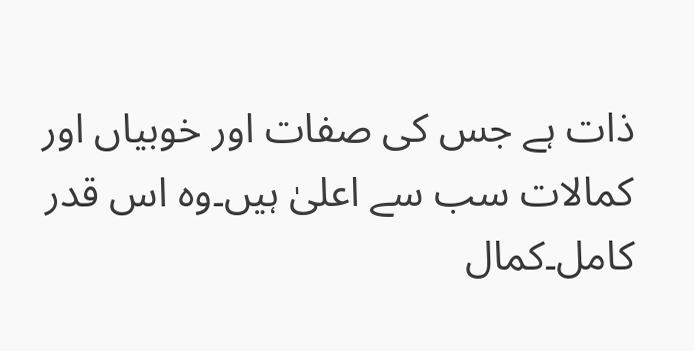ذات ہے جس کی صفات اور خوبیاں اور کمالات سب سے اعلیٰ ہیں۔وہ اس قدر کامل۔کمال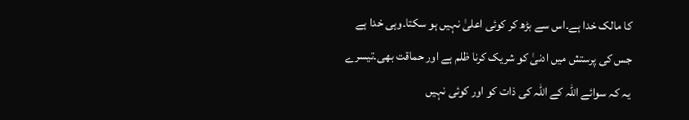کا مالک خدا ہے۔اس سے بڑھ کر کوئی اعلیٰ نہیں ہو سکتا۔وہی خدا ہے جس کی پرستش میں ادنیٰ کو شریک کرنا ظلم ہے اور حماقت بھی۔تیسرے یہ کہ سوائے اللہ کے اللہ کی ذات کو اور کوئی نہیں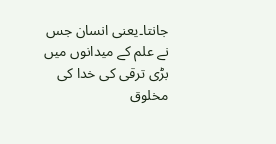جانتا۔یعنی انسان جس نے علم کے میدانوں میں بڑی ترقی کی خدا کی مخلوق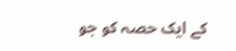کے ایک حصہ کو جو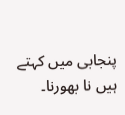پنجابی میں کہتے ہیں نا بھورنا۔